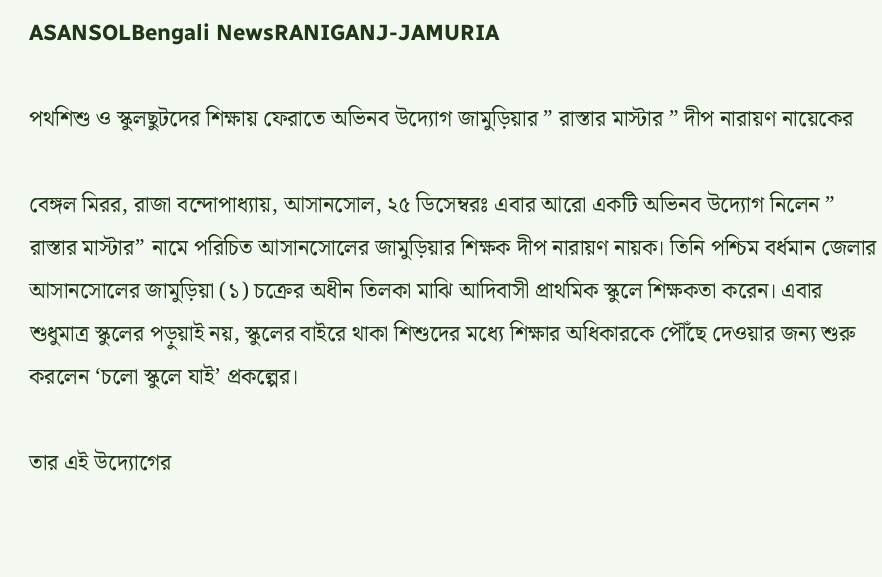ASANSOLBengali NewsRANIGANJ-JAMURIA

পথশিশু ও স্কুলছুটদের শিক্ষায় ফেরাতে অভিনব উদ্যোগ জামুড়িয়ার ” রাস্তার মাস্টার ” দীপ নারায়ণ নায়েকের

বেঙ্গল মিরর, রাজা বন্দোপাধ্যায়, আসানসোল, ২৫ ডিসেম্বরঃ এবার আরো একটি অভিনব উদ্যোগ নিলেন ” রাস্তার মাস্টার” নামে পরিচিত আসানসোলের জামুড়িয়ার শিক্ষক দীপ নারায়ণ নায়ক। তিনি পশ্চিম বর্ধমান জেলার আসানসোলের জামুড়িয়া (১) চক্রের অধীন তিলকা মাঝি আদিবাসী প্রাথমিক স্কুলে শিক্ষকতা করেন। এবার শুধুমাত্র স্কুলের পড়ুয়াই নয়, স্কুলের বাইরে থাকা শিশুদের মধ্যে শিক্ষার অধিকারকে পৌঁছে দেওয়ার জন্য শুরু করলেন ‘চলো স্কুলে যাই’ প্রকল্পের।

তার এই উদ্যোগের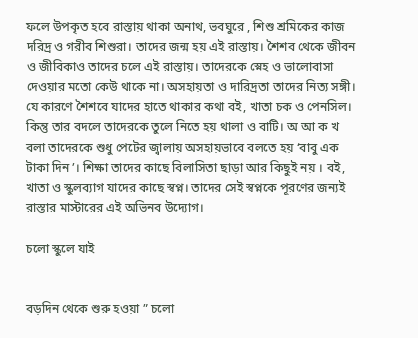ফলে উপকৃত হবে রাস্তায় থাকা অনাথ, ভবঘুরে , শিশু শ্রমিকের কাজ দরিদ্র ও গরীব শিশুরা। তাদের জন্ম হয় এই রাস্তায়। শৈশব থেকে জীবন ও জীবিকাও তাদের চলে এই রাস্তায়। তাদেরকে স্নেহ ও ভালোবাসা দেওয়ার মতো কেউ থাকে না। অসহায়তা ও দারিদ্রতা তাদের নিত্য সঙ্গী। যে কারণে শৈশবে যাদের হাতে থাকার কথা বই, খাতা চক ও পেনসিল। কিন্তু তার বদলে তাদেরকে তুলে নিতে হয় থালা ও বাটি। অ আ ক খ বলা তাদেরকে শুধু পেটের জ্বালায় অসহায়ভাবে বলতে হয় ‘বাবু এক টাকা দিন’। শিক্ষা তাদের কাছে বিলাসিতা ছাড়া আর কিছুই নয় । বই, খাতা ও স্কুলব্যাগ যাদের কাছে স্বপ্ন। তাদের সেই স্বপ্নকে পূরণের জন্যই রাস্তার মাস্টারের এই অভিনব উদ্যোগ।

চলো স্কুলে যাই


বড়দিন থেকে শুরু হওয়া ” চলো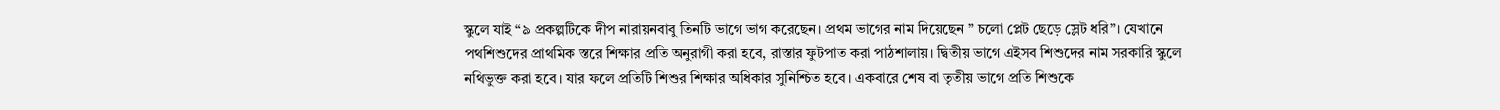স্কুলে যাই “৯ প্রকল্পটিকে দীপ নারায়নবাবু তিনটি ভাগে ভাগ করেছেন। প্রথম ভাগের নাম দিয়েছেন ” চলো প্লেট ছেড়ে স্লেট ধরি”। যেখানে পথশিশুদের প্রাথমিক স্তরে শিক্ষার প্রতি অনুরাগী করা হবে, রাস্তার ফুটপাত করা পাঠশালায়। দ্বিতীয় ভাগে এইসব শিশুদের নাম সরকারি স্কুলে নথিভুক্ত করা হবে। যার ফলে প্রতিটি শিশুর শিক্ষার অধিকার সুনিশ্চিত হবে। একবারে শেষ বা তৃতীয় ভাগে প্রতি শিশুকে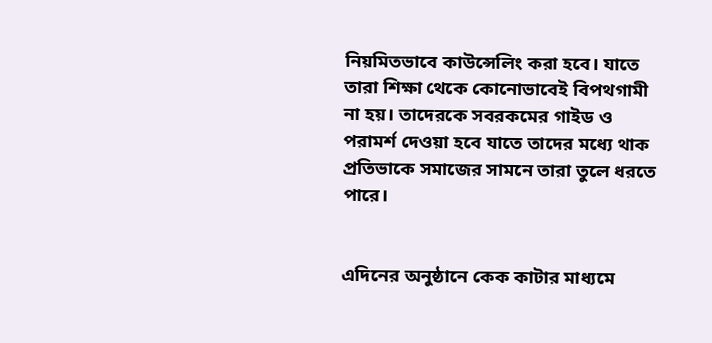নিয়মিতভাবে কাউন্সেলিং করা হবে। যাতে তারা শিক্ষা থেকে কোনোভাবেই বিপথগামী না হয়। তাদেরকে সবরকমের গাইড ও পরামর্শ দেওয়া হবে যাতে তাদের মধ্যে থাক প্রতিভাকে সমাজের সামনে তারা তুলে ধরতে পারে।


এদিনের অনুষ্ঠানে কেক কাটার মাধ্যমে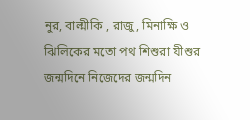নুর, বাল্মীকি , রাজু, মিনাক্ষি ও ঝিলিকের মতো পথ শিশুরা যীশুর জন্মদিনে নিজেদের জন্মদিন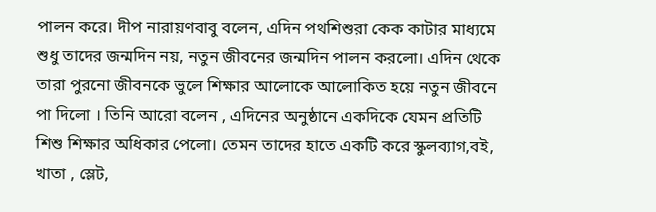পালন করে। দীপ নারায়ণবাবু বলেন, এদিন পথশিশুরা কেক কাটার মাধ্যমে শুধু তাদের জন্মদিন নয়, নতুন জীবনের জন্মদিন পালন করলো। এদিন থেকে তারা পুরনো জীবনকে ভুলে শিক্ষার আলোকে আলোকিত হয়ে নতুন জীবনে পা দিলো । তিনি আরো বলেন , এদিনের অনুষ্ঠানে একদিকে যেমন প্রতিটি শিশু শিক্ষার অধিকার পেলো। তেমন তাদের হাতে একটি করে স্কুলব্যাগ,বই, খাতা , স্লেট,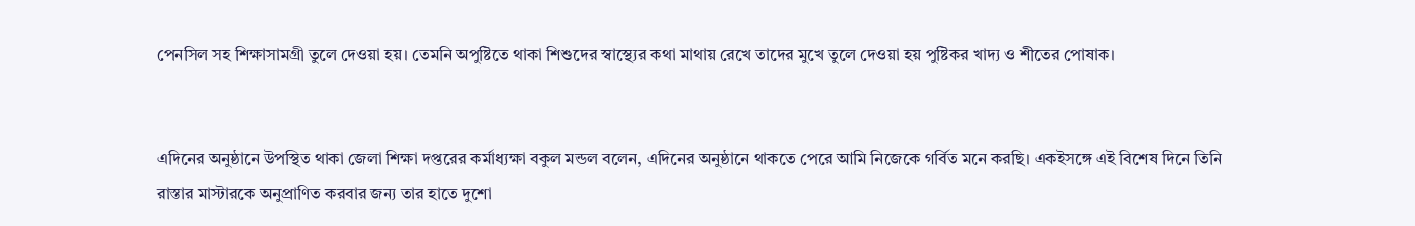পেনসিল সহ শিক্ষাসামগ্রী তুলে দেওয়া হয়। তেমনি অপুষ্টিতে থাকা শিশুদের স্বাস্থ্যের কথা মাথায় রেখে তাদের মুখে তুলে দেওয়া হয় পুষ্টিকর খাদ্য ও শীতের পোষাক।


এদিনের অনুষ্ঠানে উপস্থিত থাকা জেলা শিক্ষা দপ্তরের কর্মাধ্যক্ষা বকুল মন্ডল বলেন, এদিনের অনুষ্ঠানে থাকতে পেরে আমি নিজেকে গর্বিত মনে করছি। একইসঙ্গে এই বিশেষ দিনে তিনি রাস্তার মাস্টারকে অনুপ্রাণিত করবার জন্য তার হাতে দুশো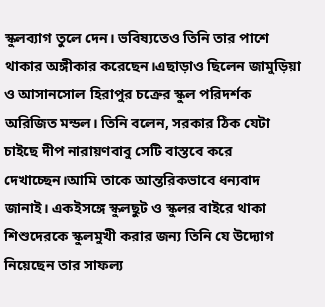স্কুলব্যাগ তুলে দেন। ভবিষ্যতেও তিনি তার পাশে থাকার অঙ্গীকার করেছেন।এছাড়াও ছিলেন জামুড়িয়া ও আসানসোল হিরাপুর চক্রের স্কুল পরিদর্শক অরিজিত মন্ডল। তিনি বলেন, সরকার ঠিক যেটা চাইছে দীপ নারায়ণবাবু সেটি বাস্তবে করে দেখাচ্ছেন।আমি তাকে আন্তরিকভাবে ধন্যবাদ জানাই। একইসঙ্গে স্কুলছুট ও স্কুলর বাইরে থাকা শিশুদেরকে স্কুলমুখী করার জন্য তিনি যে উদ্যোগ নিয়েছেন তার সাফল্য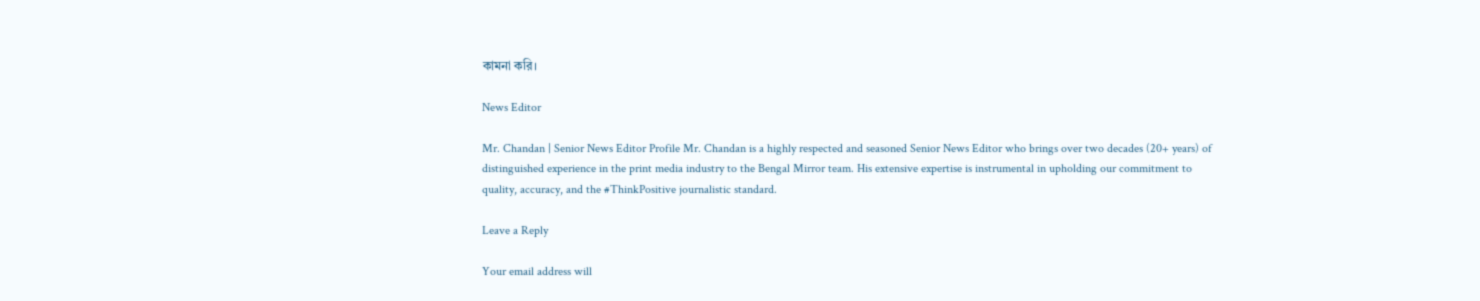কামনা করি।

News Editor

Mr. Chandan | Senior News Editor Profile Mr. Chandan is a highly respected and seasoned Senior News Editor who brings over two decades (20+ years) of distinguished experience in the print media industry to the Bengal Mirror team. His extensive expertise is instrumental in upholding our commitment to quality, accuracy, and the #ThinkPositive journalistic standard.

Leave a Reply

Your email address will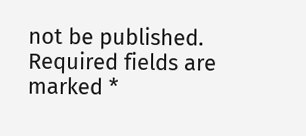not be published. Required fields are marked *